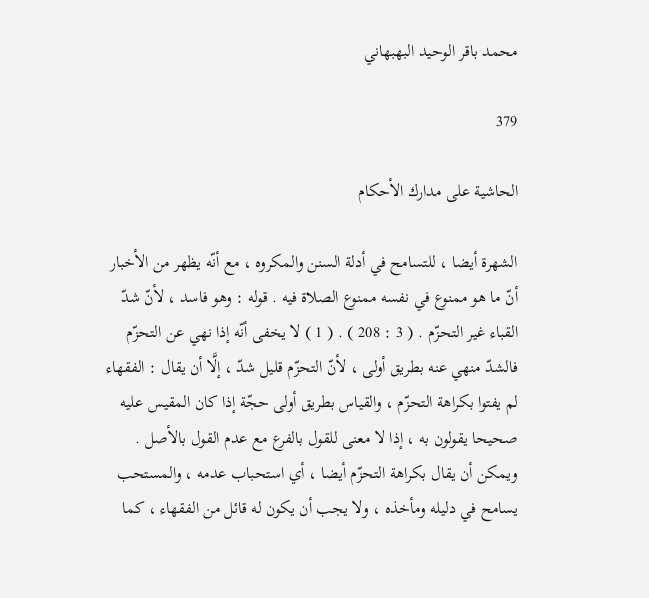محمد باقر الوحيد البهبهاني

379

الحاشية على مدارك الأحكام

الشهرة أيضا ، للتسامح في أدلة السنن والمكروه ، مع أنّه يظهر من الأخبار أنّ ما هو ممنوع في نفسه ممنوع الصلاة فيه . قوله : وهو فاسد ، لأنّ شدّ القباء غير التحزّم . ( 3 : 208 ) . ( 1 ) لا يخفى أنّه إذا نهي عن التحزّم فالشدّ منهي عنه بطريق أولى ، لأنّ التحزّم قليل شدّ ، إلَّا أن يقال : الفقهاء لم يفتوا بكراهة التحزّم ، والقياس بطريق أولى حجّة إذا كان المقيس عليه صحيحا يقولون به ، إذا لا معنى للقول بالفرع مع عدم القول بالأصل . ويمكن أن يقال بكراهة التحزّم أيضا ، أي استحباب عدمه ، والمستحب يسامح في دليله ومأخذه ، ولا يجب أن يكون له قائل من الفقهاء ، كما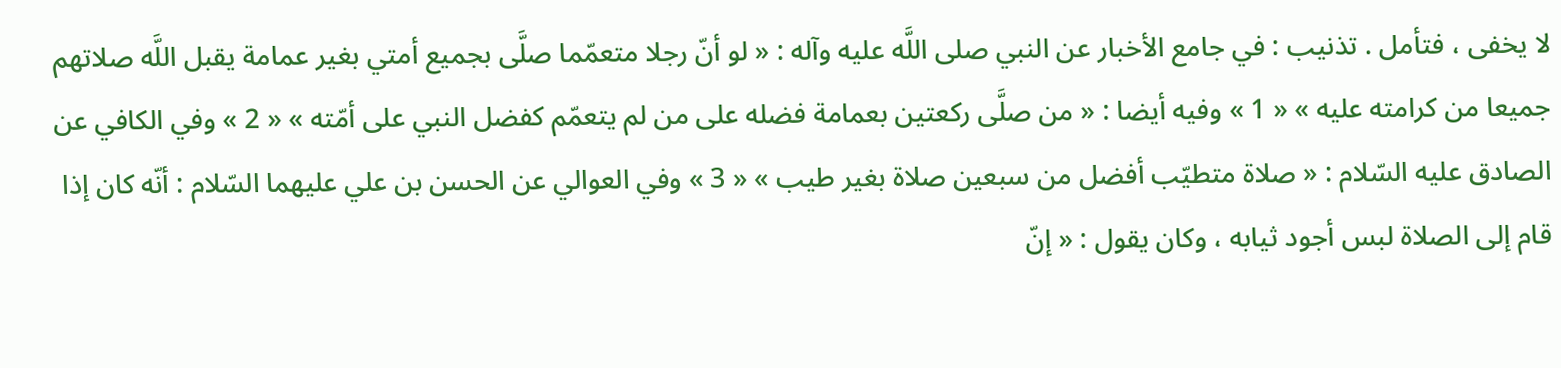لا يخفى ، فتأمل . تذنيب : في جامع الأخبار عن النبي صلى اللَّه عليه وآله : « لو أنّ رجلا متعمّما صلَّى بجميع أمتي بغير عمامة يقبل اللَّه صلاتهم جميعا من كرامته عليه » « 1 » وفيه أيضا : « من صلَّى ركعتين بعمامة فضله على من لم يتعمّم كفضل النبي على أمّته » « 2 » وفي الكافي عن الصادق عليه السّلام : « صلاة متطيّب أفضل من سبعين صلاة بغير طيب » « 3 » وفي العوالي عن الحسن بن علي عليهما السّلام : أنّه كان إذا قام إلى الصلاة لبس أجود ثيابه ، وكان يقول : « إنّ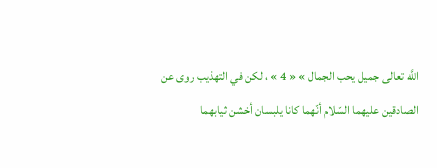اللَّه تعالى جميل يحب الجمال » « 4 » ، لكن في التهذيب روى عن الصادقين عليهما السّلام أنّهما كانا يلبسان أخشن ثيابهما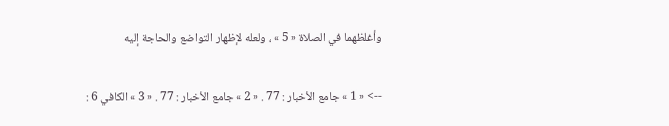وأغلظهما في الصلاة « 5 » ، ولعله لإظهار التواضع والحاجة إليه

--> « 1 » جامع الأخبار : 77 . « 2 » جامع الأخبار : 77 . « 3 » الكافي 6 :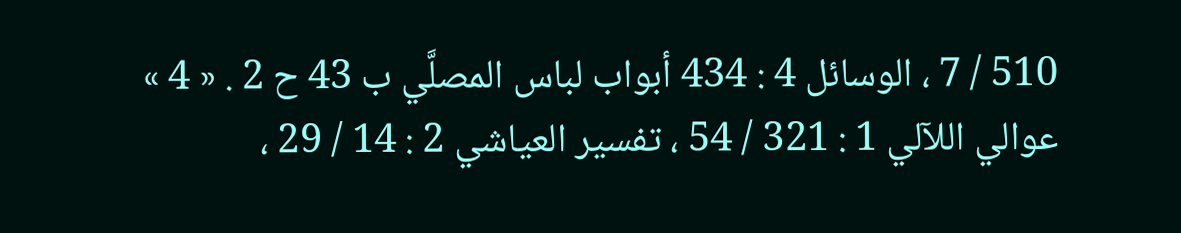510 / 7 ، الوسائل 4 : 434 أبواب لباس المصلَّي ب 43 ح 2 . « 4 » عوالي اللآلي 1 : 321 / 54 ، تفسير العياشي 2 : 14 / 29 ،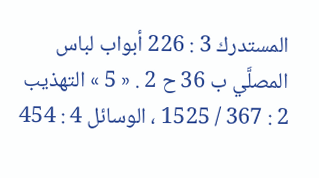المستدرك 3 : 226 أبواب لباس المصلَّي ب 36 ح 2 . « 5 » التهذيب 2 : 367 / 1525 ، الوسائل 4 : 454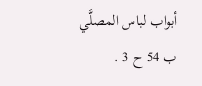أبواب لباس المصلَّي ب 54 ح 3 .